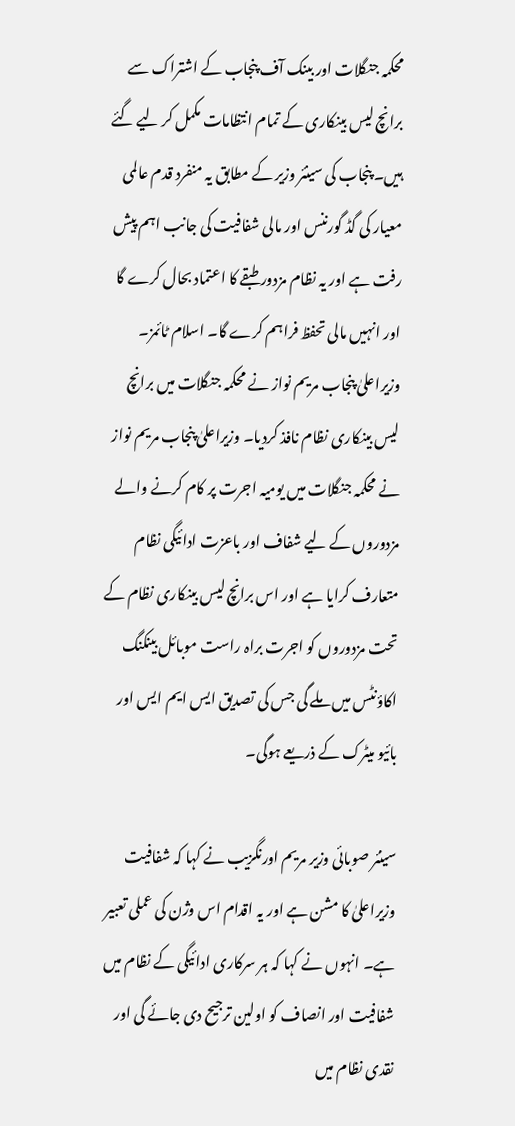محکمہ جنگلات اور بینک آف پنجاب کے اشتراک سے برانچ لیس بینکاری کے تمام انتظامات مکمل کر لیے گئے ہیں۔ پنجاب کی سینئر وزیر کے مطابق یہ منفرد قدم عالمی معیار کی گڈ گورننس اور مالی شفافیت کی جانب اہم پیش رفت ہے اور یہ نظام مزدور طبقے کا اعتماد بحال کرے گا اور انہیں مالی تحفظ فراہم کرے گا۔ اسلام ٹائمز۔ وزیراعلیٰ پنجاب مریم نواز نے محکمہ جنگلات میں برانچ لیس بینکاری نظام نافذ کردیا۔ وزیراعلیٰ پنجاب مریم نواز نے محکمہ جنگلات میں یومیہ اجرت پر کام کرنے والے مزدوروں کے لیے شفاف اور باعزت ادائیگی نظام متعارف کرایا ہے اور اس برانچ لیس بینکاری نظام کے تحت مزدوروں کو اجرت براہ راست موبائل بینکنگ اکاؤنٹس میں ملے گی جس کی تصدیق ایس ایم ایس اور بائیو میٹرک کے ذریعے ہوگی۔

سینئر صوبائی وزیر مریم اورنگزیب نے کہا کہ شفافیت وزیراعلیٰ کا مشن ہے اور یہ اقدام اس وژن کی عملی تعبیر ہے۔ انہوں نے کہا کہ ہر سرکاری ادائیگی کے نظام میں شفافیت اور انصاف کو اولین ترجیح دی جائے گی اور نقدی نظام میں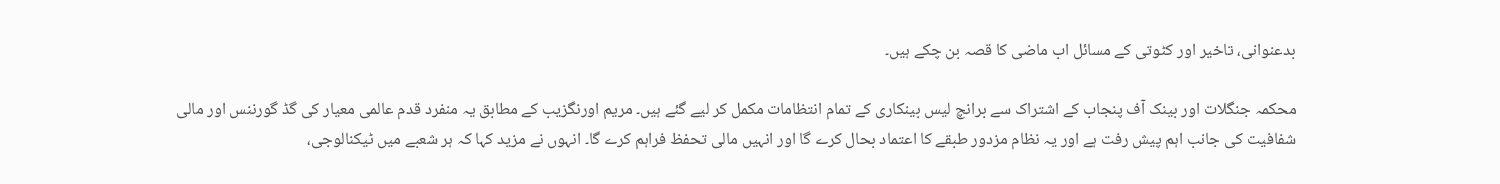بدعنوانی، تاخیر اور کٹوتی کے مسائل اب ماضی کا قصہ بن چکے ہیں۔

محکمہ جنگلات اور بینک آف پنجاب کے اشتراک سے برانچ لیس بینکاری کے تمام انتظامات مکمل کر لیے گئے ہیں۔ مریم اورنگزیب کے مطابق یہ منفرد قدم عالمی معیار کی گڈ گورننس اور مالی شفافیت کی جانب اہم پیش رفت ہے اور یہ نظام مزدور طبقے کا اعتماد بحال کرے گا اور انہیں مالی تحفظ فراہم کرے گا۔ انہوں نے مزید کہا کہ ہر شعبے میں ٹیکنالوجی،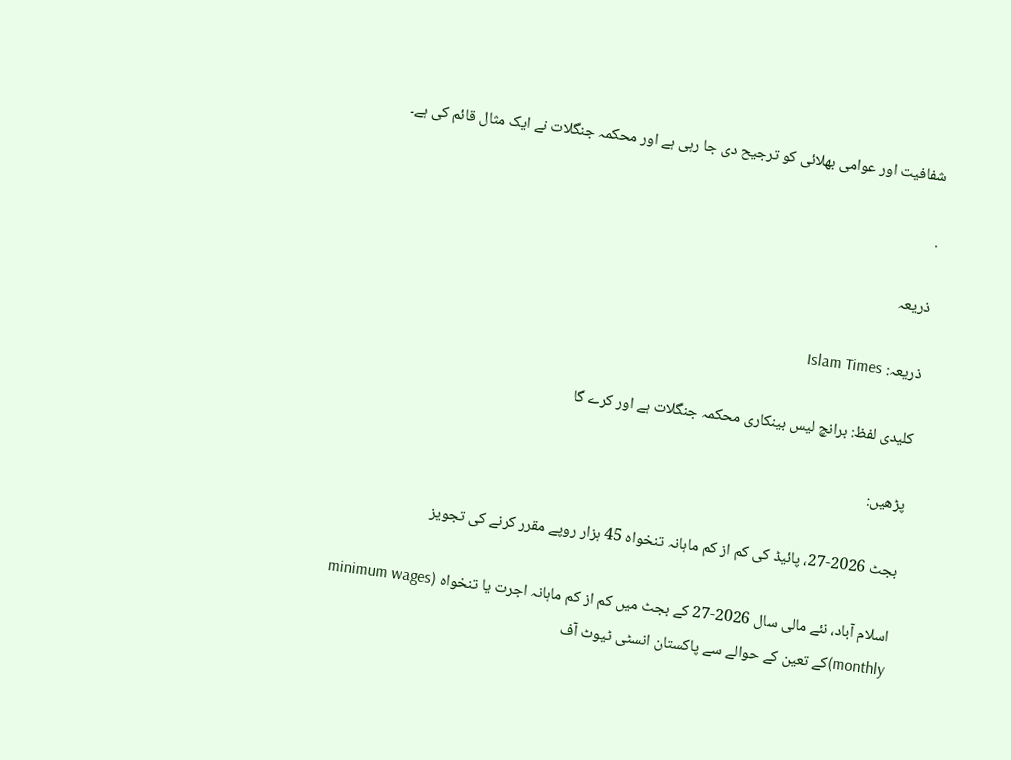شفافیت اور عوامی بھلائی کو ترجیح دی جا رہی ہے اور محکمہ جنگلات نے ایک مثال قائم کی ہے۔

.

ذریعہ

ذریعہ: Islam Times

کلیدی لفظ: برانچ لیس بینکاری محکمہ جنگلات ہے اور کرے گا

پڑھیں:

بجٹ 2026-27، پائیڈ کی کم از کم ماہانہ تنخواہ 45 ہزار روپے مقرر کرنے کی تجویز

اسلام آباد، نئے مالی سال 2026-27 کے بجٹ میں کم از کم ماہانہ اجرت یا تنخواہ (minimum wages monthly)کے تعین کے حوالے سے پاکستان انسٹی ٹیوٹ آف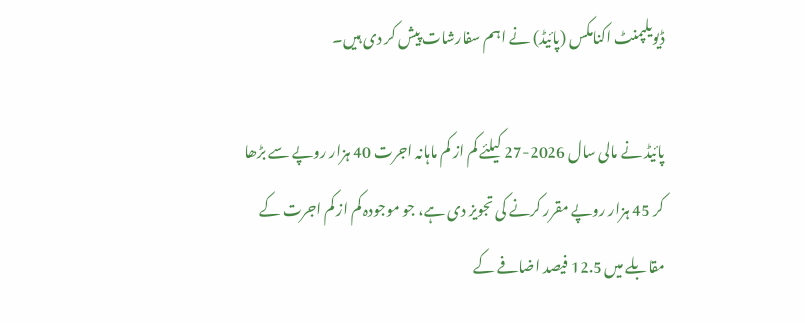ڈیویلپمنٹ اکنامکس (پائیڈ) نے اہم سفارشات پیش کر دی ہیں۔

پائیڈ نے مالی سال 2026-27 کیلئے کم از کم ماہانہ اجرت 40 ہزار روپے سے بڑھا کر 45 ہزار روپے مقرر کرنے کی تجویز دی ہے، جو موجودہ کم از کم اجرت کے مقابلے میں 12.5 فیصد اضافے کے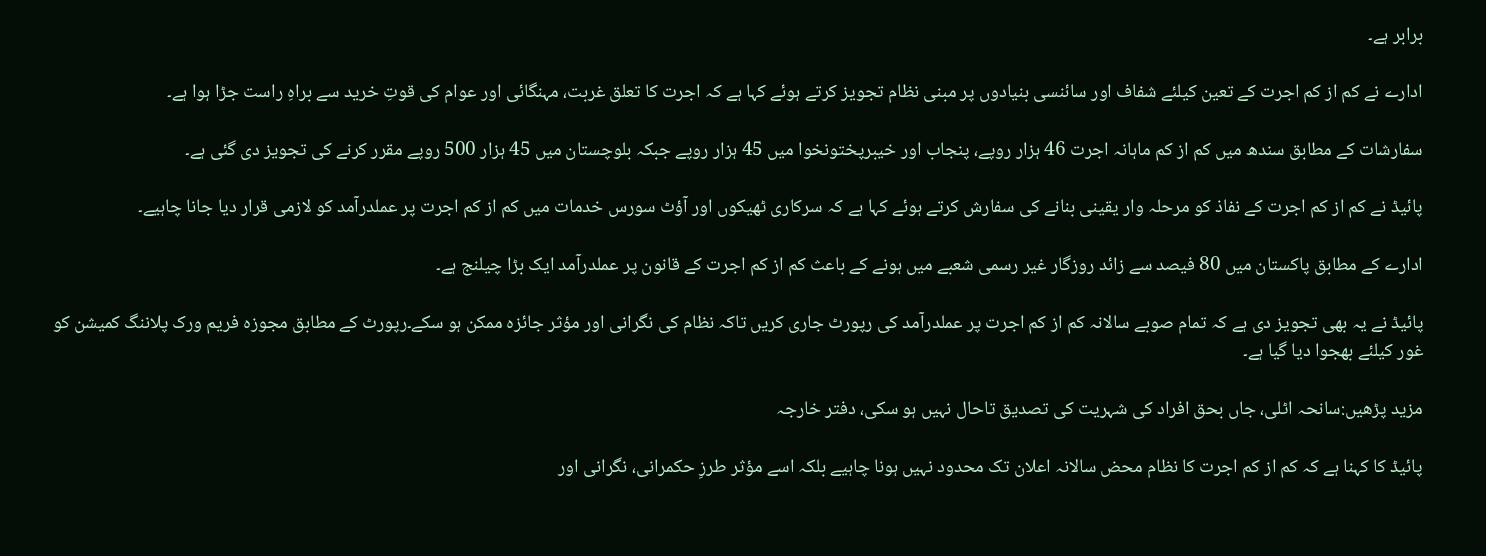برابر ہے۔

ادارے نے کم از کم اجرت کے تعین کیلئے شفاف اور سائنسی بنیادوں پر مبنی نظام تجویز کرتے ہوئے کہا ہے کہ اجرت کا تعلق غربت، مہنگائی اور عوام کی قوتِ خرید سے براہِ راست جڑا ہوا ہے۔

سفارشات کے مطابق سندھ میں کم از کم ماہانہ اجرت 46 ہزار روپے، پنجاب اور خیبرپختونخوا میں 45 ہزار روپے جبکہ بلوچستان میں 45 ہزار 500 روپے مقرر کرنے کی تجویز دی گئی ہے۔

پائیڈ نے کم از کم اجرت کے نفاذ کو مرحلہ وار یقینی بنانے کی سفارش کرتے ہوئے کہا ہے کہ سرکاری ٹھیکوں اور آؤٹ سورس خدمات میں کم از کم اجرت پر عملدرآمد کو لازمی قرار دیا جانا چاہیے۔

ادارے کے مطابق پاکستان میں 80 فیصد سے زائد روزگار غیر رسمی شعبے میں ہونے کے باعث کم از کم اجرت کے قانون پر عملدرآمد ایک بڑا چیلنج ہے۔

پائیڈ نے یہ بھی تجویز دی ہے کہ تمام صوبے سالانہ کم از کم اجرت پر عملدرآمد کی رپورٹ جاری کریں تاکہ نظام کی نگرانی اور مؤثر جائزہ ممکن ہو سکے۔رپورٹ کے مطابق مجوزہ فریم ورک پلاننگ کمیشن کو غور کیلئے بھجوا دیا گیا ہے۔

مزید پڑھیں:سانحہ اٹلی، جاں بحق افراد کی شہریت کی تصدیق تاحال نہیں ہو سکی، دفتر خارجہ

پائیڈ کا کہنا ہے کہ کم از کم اجرت کا نظام محض سالانہ اعلان تک محدود نہیں ہونا چاہیے بلکہ اسے مؤثر طرزِ حکمرانی، نگرانی اور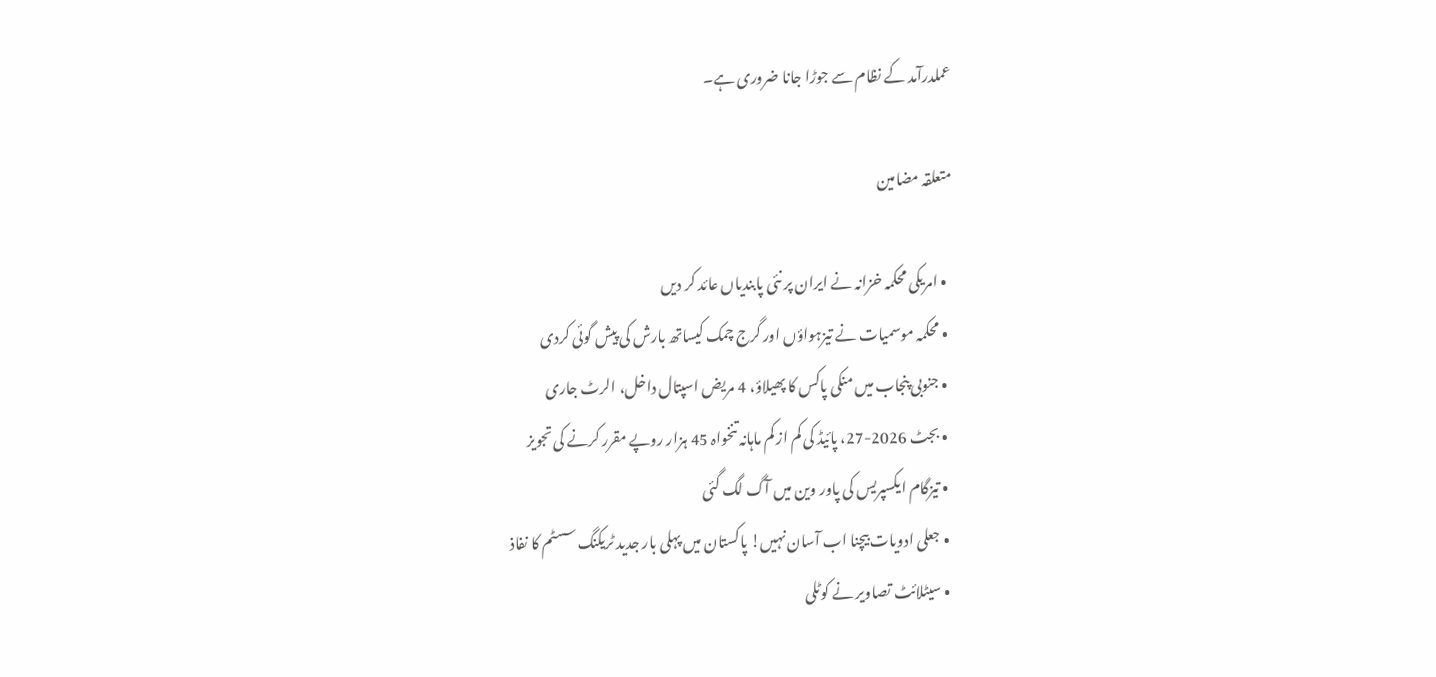عملدرآمد کے نظام سے جوڑا جانا ضروری ہے۔

متعلقہ مضامین

  • امریکی محکمہ خزانہ نے ایران پر نئی پابندیاں عائد کر دیں
  • محکمہ موسمیات نے تیزہواؤں اور گرج چمک کیساتھ بارش کی پیش گوئی کردی
  • جنوبی پنجاب میں منکی پاکس کا پھیلاؤ، 4 مریض اسپتال داخل، الرٹ جاری
  • بجٹ 2026-27، پائیڈ کی کم از کم ماہانہ تنخواہ 45 ہزار روپے مقرر کرنے کی تجویز
  • تیزگام ایکسپریس کی پاور وین میں آگ لگ گئی
  • جعلی ادویات بیچنا اب آسان نہیں! پاکستان میں پہلی بار جدید ٹریکنگ سسٹم کا نفاذ
  • سیٹلائٹ تصاویر نے کوٹلی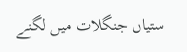ستیاں جنگلات میں لگنے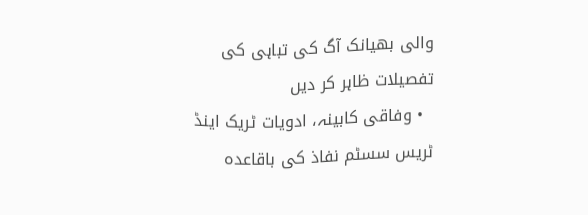والی بھیانک آگ کی تباہی کی تفصیلات ظاہر کر دیں
  • وفاقی کابینہ، ادویات ٹریک اینڈ ٹریس سسٹم نفاذ کی باقاعدہ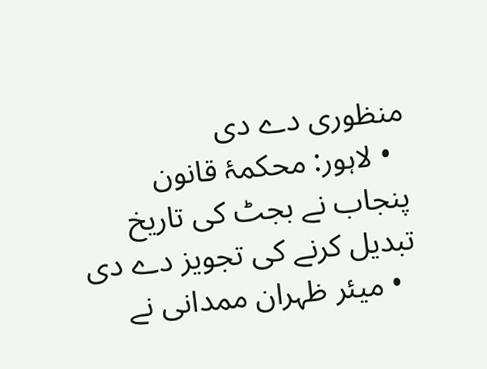منظوری دے دی
  • لاہور: محکمۂ قانون پنجاب نے بجٹ کی تاریخ تبدیل کرنے کی تجویز دے دی
  • میئر ظہران ممدانی نے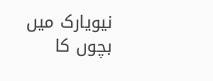نیویارک میں بچوں کا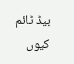بیڈ ٹائم کیوں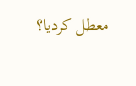معطل کردیا؟